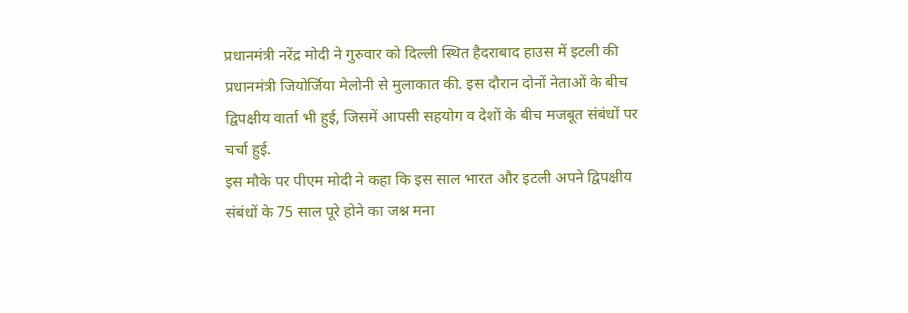प्रधानमंत्री नरेंद्र मोदी ने गुरुवार को दिल्ली स्थित हैदराबाद हाउस में इटली की प्रधानमंत्री जियोर्जिया मेलोनी से मुलाकात की. इस दौरान दोनों नेताओं के बीच द्विपक्षीय वार्ता भी हुई, जिसमें आपसी सहयोग व देशों के बीच मजबूत संबंधों पर चर्चा हुई.
इस मौके पर पीएम मोदी ने कहा कि इस साल भारत और इटली अपने द्विपक्षीय संबंधों के 75 साल पूरे होने का जश्न मना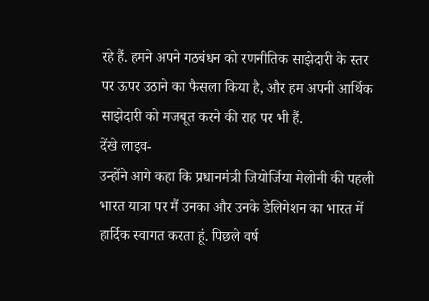रहे हैं. हमने अपने गठबंधन को रणनीतिक साझेदारी के स्तर पर ऊपर उठाने का फैसला किया है, और हम अपनी आर्थिक साझेदारी को मजबूत करने की राह पर भी हैं.
देंखे लाइव-
उन्होंने आगे कहा कि प्रधानमंत्री जियोर्जिया मेलोनी की पहली भारत यात्रा पर मैं उनका और उनके डेलिगेशन का भारत में हार्दिक स्वागत करता हूं. पिछले वर्ष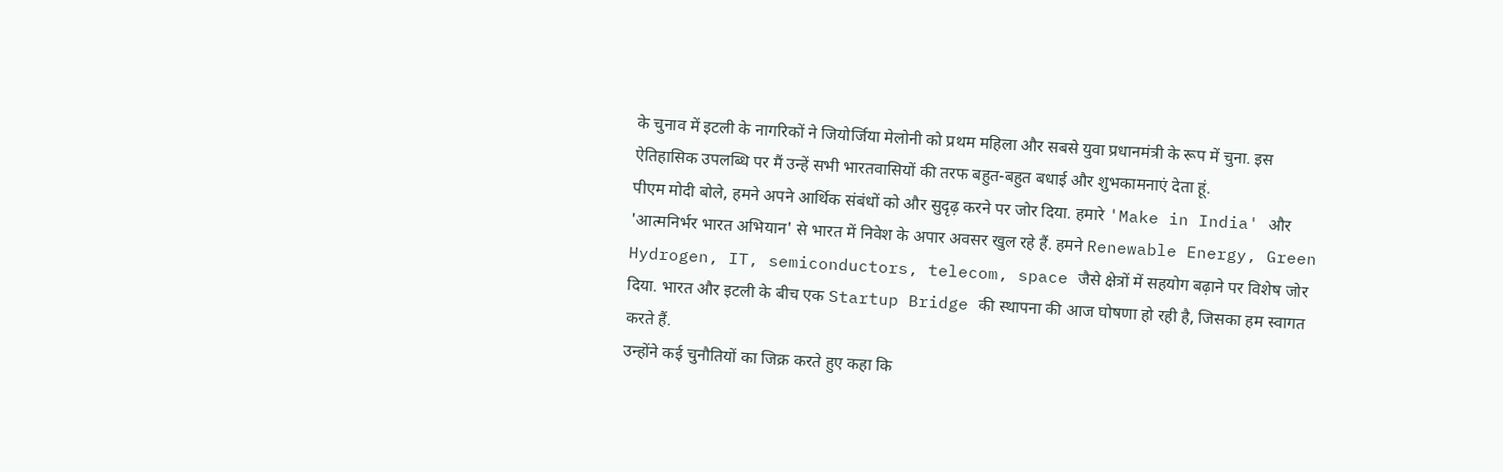के चुनाव में इटली के नागरिकों ने जियोर्जिया मेलोनी को प्रथम महिला और सबसे युवा प्रधानमंत्री के रूप में चुना. इस ऐतिहासिक उपलब्धि पर मैं उन्हें सभी भारतवासियों की तरफ बहुत-बहुत बधाई और शुभकामनाएं देता हूं.
पीएम मोदी बोले, हमने अपने आर्थिक संबंधों को और सुदृढ़ करने पर जोर दिया. हमारे 'Make in India' और 'आत्मनिर्भर भारत अभियान' से भारत में निवेश के अपार अवसर खुल रहे हैं. हमने Renewable Energy, Green Hydrogen, IT, semiconductors, telecom, space जैसे क्षेत्रों में सहयोग बढ़ाने पर विशेष जोर दिया. भारत और इटली के बीच एक Startup Bridge की स्थापना की आज घोषणा हो रही है, जिसका हम स्वागत करते हैं.
उन्होंने कई चुनौतियों का जिक्र करते हुए कहा कि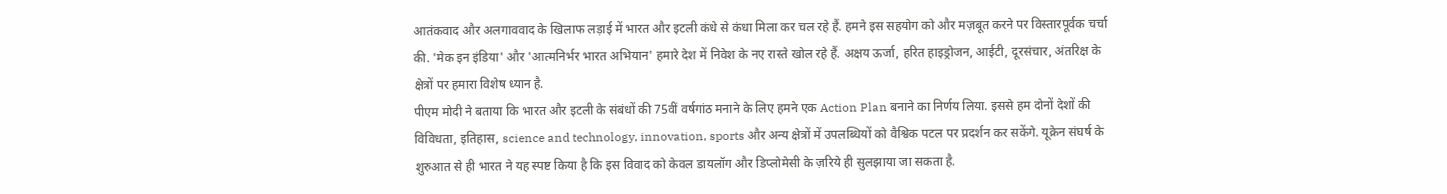आतंकवाद और अलगाववाद के खिलाफ लड़ाई में भारत और इटली कंधे से कंधा मिला कर चल रहे हैं. हमने इस सहयोग को और मज़बूत करने पर विस्तारपूर्वक चर्चा की. 'मेक इन इंडिया' और 'आत्मनिर्भर भारत अभियान' हमारे देश में निवेश के नए रास्ते खोल रहे हैं. अक्षय ऊर्जा, हरित हाइड्रोजन, आईटी, दूरसंचार, अंतरिक्ष के क्षेत्रों पर हमारा विशेष ध्यान है.
पीएम मोदी ने बताया कि भारत और इटली के संबंधों की 75वीं वर्षगांठ मनाने के लिए हमने एक Action Plan बनाने का निर्णय लिया. इससे हम दोनों देशों की विविधता, इतिहास, science and technology, innovation, sports और अन्य क्षेत्रों में उपलब्धियों को वैश्विक पटल पर प्रदर्शन कर सकेंगे. यूक्रेन संघर्ष के शुरुआत से ही भारत ने यह स्पष्ट किया है कि इस विवाद को केवल डायलॉग और डिप्लोमेसी के ज़रिये ही सुलझाया जा सकता है.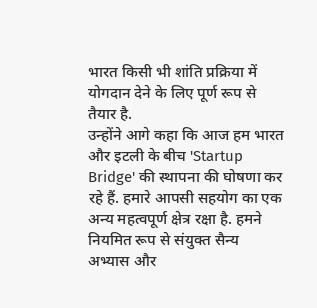भारत किसी भी शांति प्रक्रिया में योगदान देने के लिए पूर्ण रूप से तैयार है.
उन्होंने आगे कहा कि आज हम भारत और इटली के बीच 'Startup Bridge' की स्थापना की घोषणा कर रहे हैं. हमारे आपसी सहयोग का एक अन्य महत्वपूर्ण क्षेत्र रक्षा है. हमने नियमित रूप से संयुक्त सैन्य अभ्यास और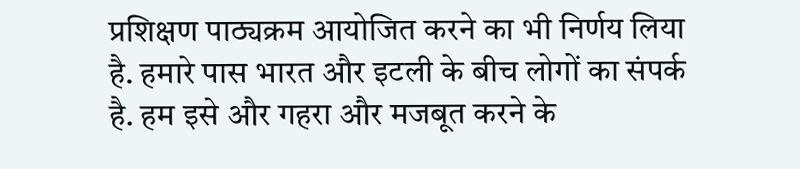प्रशिक्षण पाठ्यक्रम आयोजित करने का भी निर्णय लिया है. हमारे पास भारत और इटली के बीच लोगों का संपर्क है. हम इसे और गहरा और मजबूत करने के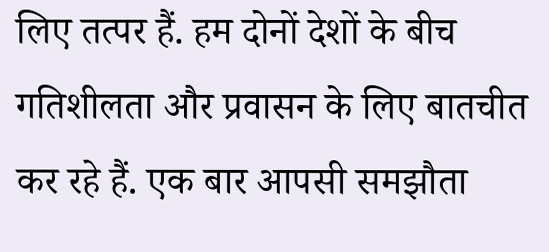लिए तत्पर हैं. हम दोनों देशों के बीच गतिशीलता और प्रवासन के लिए बातचीत कर रहे हैं. एक बार आपसी समझौता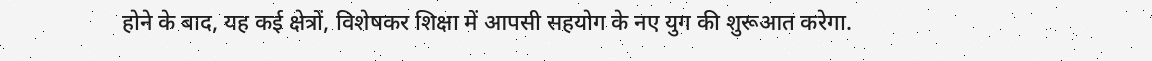होने के बाद, यह कई क्षेत्रों, विशेषकर शिक्षा में आपसी सहयोग के नए युग की शुरूआत करेगा.